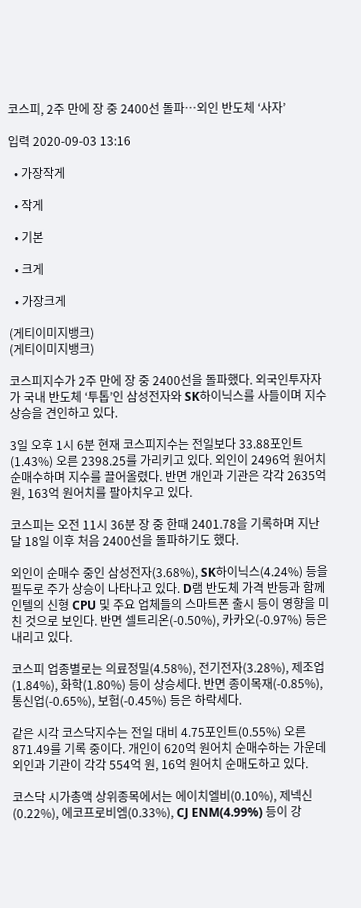코스피, 2주 만에 장 중 2400선 돌파…외인 반도체 ‘사자’

입력 2020-09-03 13:16

  • 가장작게

  • 작게

  • 기본

  • 크게

  • 가장크게

(게티이미지뱅크)
(게티이미지뱅크)

코스피지수가 2주 만에 장 중 2400선을 돌파했다. 외국인투자자가 국내 반도체 ‘투톱’인 삼성전자와 SK하이닉스를 사들이며 지수 상승을 견인하고 있다.

3일 오후 1시 6분 현재 코스피지수는 전일보다 33.88포인트(1.43%) 오른 2398.25를 가리키고 있다. 외인이 2496억 원어치 순매수하며 지수를 끌어올렸다. 반면 개인과 기관은 각각 2635억 원, 163억 원어치를 팔아치우고 있다.

코스피는 오전 11시 36분 장 중 한때 2401.78을 기록하며 지난달 18일 이후 처음 2400선을 돌파하기도 했다.

외인이 순매수 중인 삼성전자(3.68%), SK하이닉스(4.24%) 등을 필두로 주가 상승이 나타나고 있다. D램 반도체 가격 반등과 함께 인텔의 신형 CPU 및 주요 업체들의 스마트폰 출시 등이 영향을 미친 것으로 보인다. 반면 셀트리온(-0.50%), 카카오(-0.97%) 등은 내리고 있다.

코스피 업종별로는 의료정밀(4.58%), 전기전자(3.28%), 제조업(1.84%), 화학(1.80%) 등이 상승세다. 반면 종이목재(-0.85%), 통신업(-0.65%), 보험(-0.45%) 등은 하락세다.

같은 시각 코스닥지수는 전일 대비 4.75포인트(0.55%) 오른 871.49를 기록 중이다. 개인이 620억 원어치 순매수하는 가운데 외인과 기관이 각각 554억 원, 16억 원어치 순매도하고 있다.

코스닥 시가총액 상위종목에서는 에이치엘비(0.10%), 제넥신(0.22%), 에코프로비엠(0.33%), CJ ENM(4.99%) 등이 강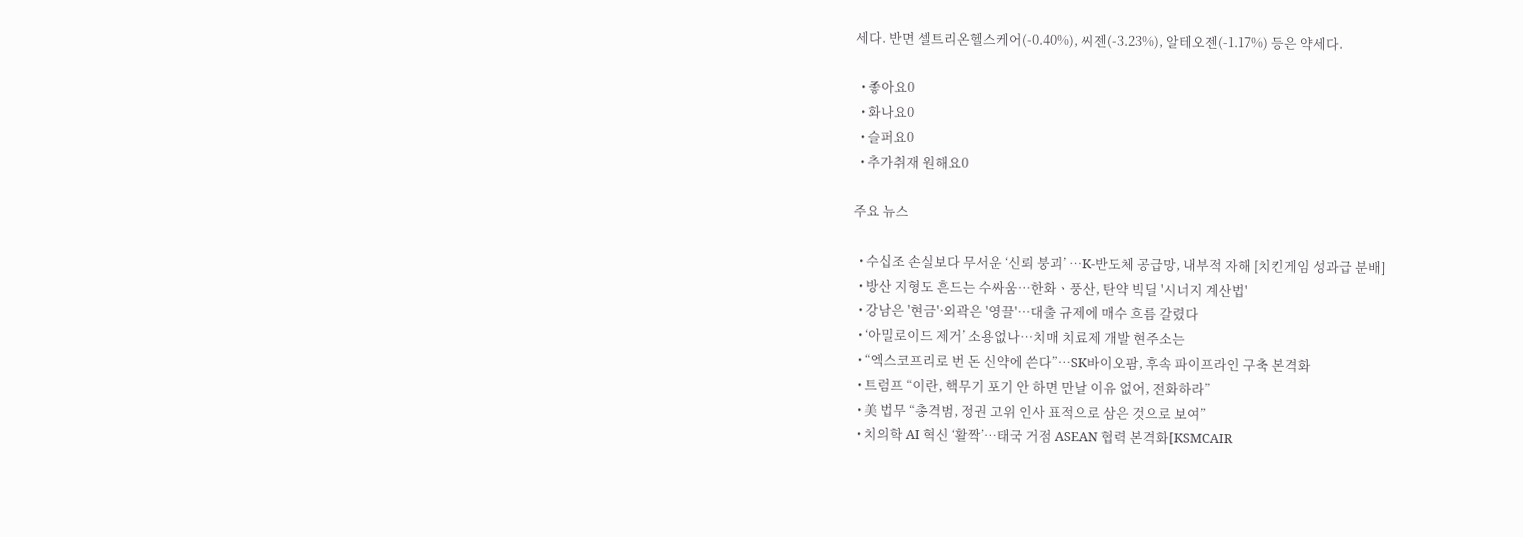세다. 반면 셀트리온헬스케어(-0.40%), 씨젠(-3.23%), 알테오젠(-1.17%) 등은 약세다.

  • 좋아요0
  • 화나요0
  • 슬퍼요0
  • 추가취재 원해요0

주요 뉴스

  • 수십조 손실보다 무서운 ‘신뢰 붕괴’ ⋯K-반도체 공급망, 내부적 자해 [치킨게임 성과급 분배]
  • 방산 지형도 흔드는 수싸움⋯한화ㆍ풍산, 탄약 빅딜 '시너지 계산법'
  • 강남은 '현금'·외곽은 '영끌'…대출 규제에 매수 흐름 갈렸다
  • ‘아밀로이드 제거’ 소용없나…치매 치료제 개발 현주소는
  • “엑스코프리로 번 돈 신약에 쓴다”…SK바이오팜, 후속 파이프라인 구축 본격화
  • 트럼프 “이란, 핵무기 포기 안 하면 만날 이유 없어, 전화하라”
  • 美 법무 “총격범, 정권 고위 인사 표적으로 삼은 것으로 보여”
  • 치의학 AI 혁신 ‘활짝’…태국 거점 ASEAN 협력 본격화[KSMCAIR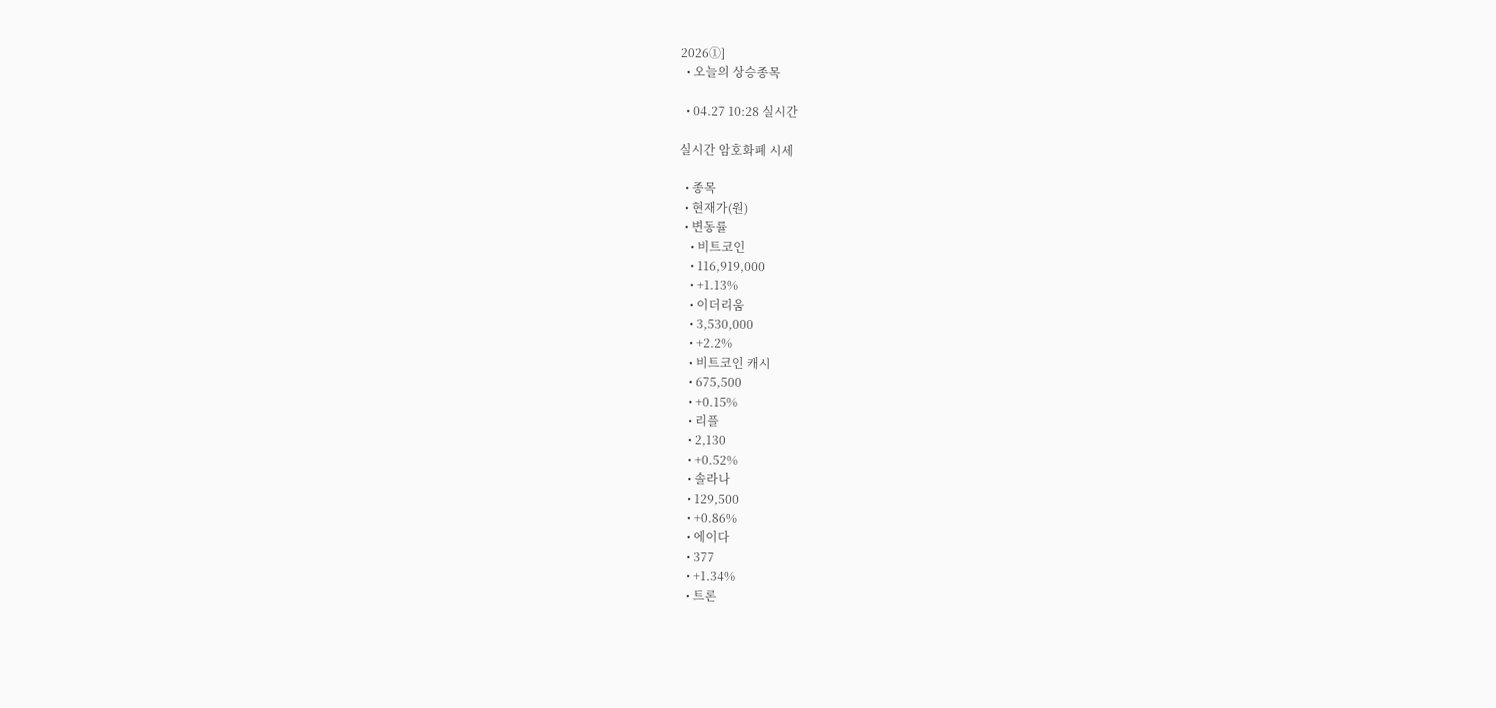2026①]
  • 오늘의 상승종목

  • 04.27 10:28 실시간

실시간 암호화폐 시세

  • 종목
  • 현재가(원)
  • 변동률
    • 비트코인
    • 116,919,000
    • +1.13%
    • 이더리움
    • 3,530,000
    • +2.2%
    • 비트코인 캐시
    • 675,500
    • +0.15%
    • 리플
    • 2,130
    • +0.52%
    • 솔라나
    • 129,500
    • +0.86%
    • 에이다
    • 377
    • +1.34%
    • 트론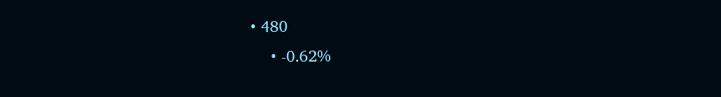• 480
    • -0.62%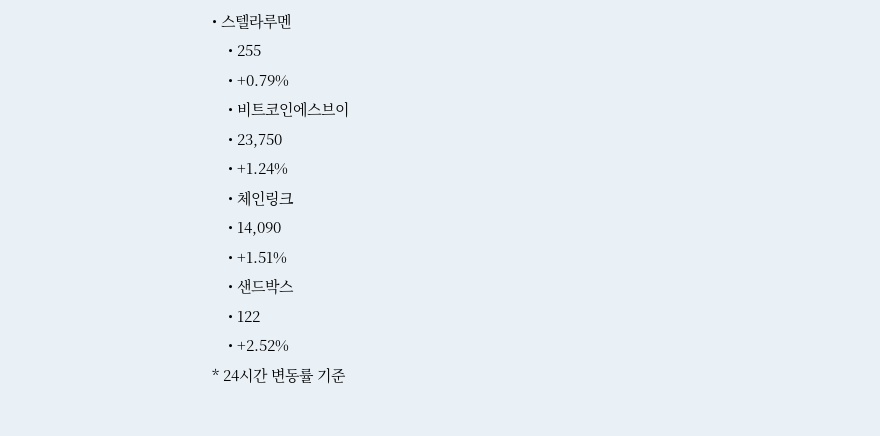• 스텔라루멘
    • 255
    • +0.79%
    • 비트코인에스브이
    • 23,750
    • +1.24%
    • 체인링크
    • 14,090
    • +1.51%
    • 샌드박스
    • 122
    • +2.52%
* 24시간 변동률 기준